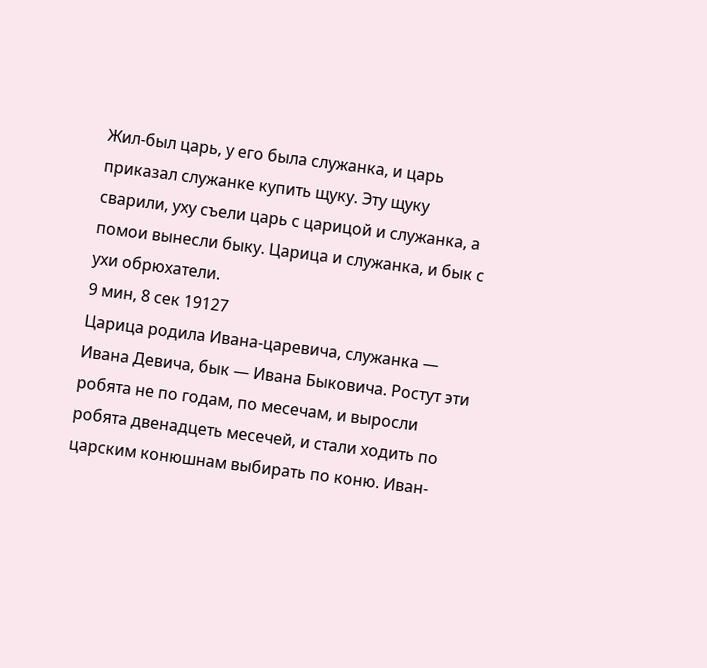Жил-был царь, у его была служанка, и царь приказал служанке купить щуку. Эту щуку сварили, уху съели царь с царицой и служанка, а помои вынесли быку. Царица и служанка, и бык с ухи обрюхатели.
9 мин, 8 сек 19127
Царица родила Ивана-царевича, служанка — Ивана Девича, бык — Ивана Быковича. Ростут эти робята не по годам, по месечам, и выросли робята двенадцеть месечей, и стали ходить по царским конюшнам выбирать по коню. Иван-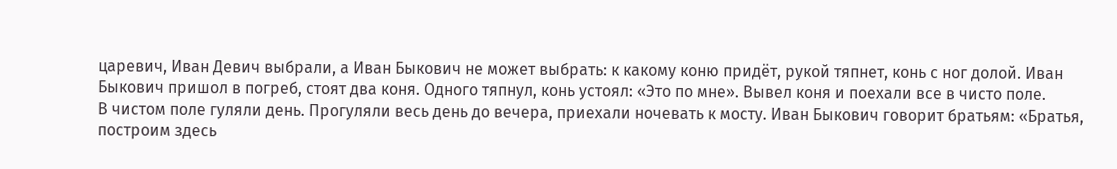царевич, Иван Девич выбрали, а Иван Быкович не может выбрать: к какому коню придёт, рукой тяпнет, конь с ног долой. Иван Быкович пришол в погреб, стоят два коня. Одного тяпнул, конь устоял: «Это по мне». Вывел коня и поехали все в чисто поле.
В чистом поле гуляли день. Прогуляли весь день до вечера, приехали ночевать к мосту. Иван Быкович говорит братьям: «Братья, построим здесь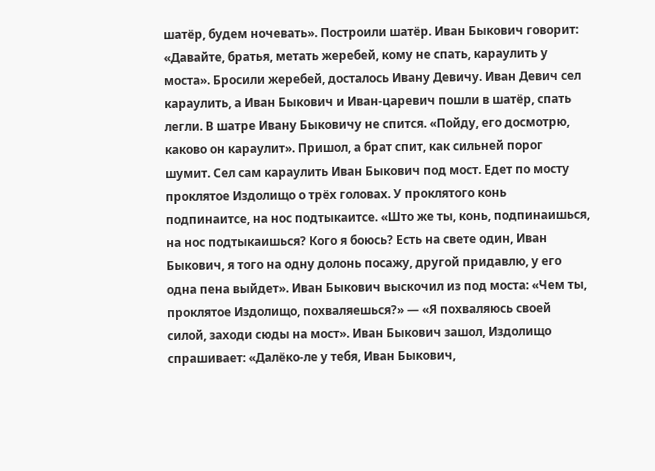шатёр, будем ночевать». Построили шатёр. Иван Быкович говорит: «Давайте, братья, метать жеребей, кому не спать, караулить у моста». Бросили жеребей, досталось Ивану Девичу. Иван Девич сел караулить, а Иван Быкович и Иван-царевич пошли в шатёр, спать легли. В шатре Ивану Быковичу не спится. «Пойду, его досмотрю, каково он караулит». Пришол, а брат спит, как сильней порог шумит. Сел сам караулить Иван Быкович под мост. Едет по мосту проклятое Издолищо о трёх головах. У проклятого конь подпинаитсе, на нос подтыкаитсе. «Што же ты, конь, подпинаишься, на нос подтыкаишься? Кого я боюсь? Есть на свете один, Иван Быкович, я того на одну долонь посажу, другой придавлю, у его одна пена выйдет». Иван Быкович выскочил из под моста: «Чем ты, проклятое Издолищо, похваляешься?» — «Я похваляюсь своей силой, заходи сюды на мост». Иван Быкович зашол, Издолищо спрашивает: «Далёко-ле у тебя, Иван Быкович,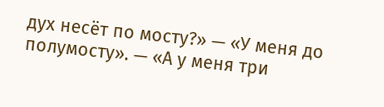дух несёт по мосту?» — «У меня до полумосту». — «А у меня три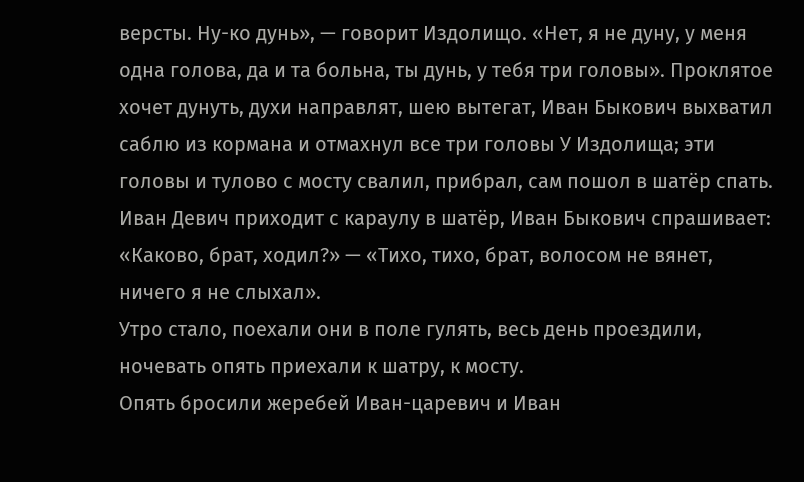версты. Ну-ко дунь», — говорит Издолищо. «Нет, я не дуну, у меня одна голова, да и та больна, ты дунь, у тебя три головы». Проклятое хочет дунуть, духи направлят, шею вытегат, Иван Быкович выхватил саблю из кормана и отмахнул все три головы У Издолища; эти головы и тулово с мосту свалил, прибрал, сам пошол в шатёр спать. Иван Девич приходит с караулу в шатёр, Иван Быкович спрашивает: «Каково, брат, ходил?» — «Тихо, тихо, брат, волосом не вянет, ничего я не слыхал».
Утро стало, поехали они в поле гулять, весь день проездили, ночевать опять приехали к шатру, к мосту.
Опять бросили жеребей Иван-царевич и Иван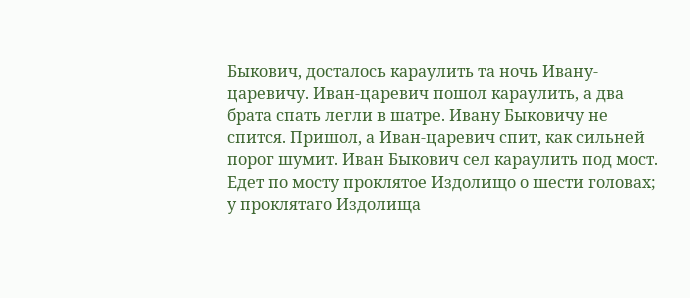Быкович, досталось караулить та ночь Ивану-царевичу. Иван-царевич пошол караулить, а два брата спать легли в шатре. Ивану Быковичу не спится. Пришол, а Иван-царевич спит, как сильней порог шумит. Иван Быкович сел караулить под мост. Едет по мосту проклятое Издолищо о шести головах; у проклятаго Издолища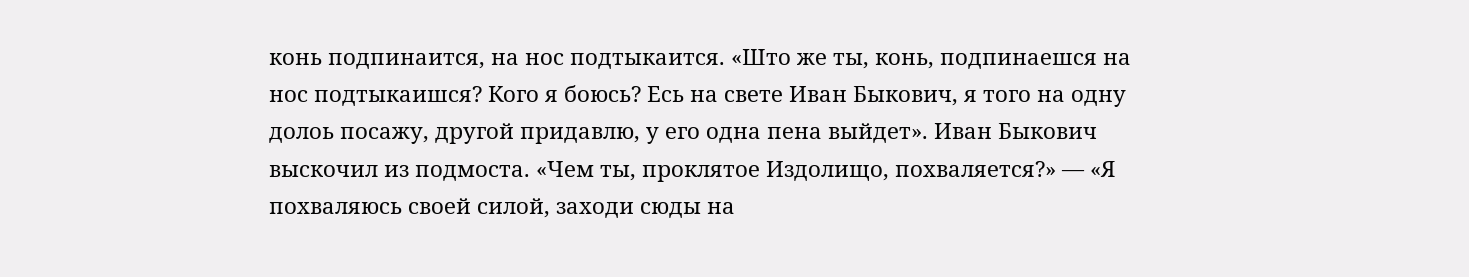конь подпинаится, на нос подтыкаится. «Што же ты, конь, подпинаешся на нос подтыкаишся? Кого я боюсь? Есь на свете Иван Быкович, я того на одну долоь посажу, другой придавлю, у его одна пена выйдет». Иван Быкович выскочил из подмоста. «Чем ты, проклятое Издолищо, похваляется?» — «Я похваляюсь своей силой, заходи сюды на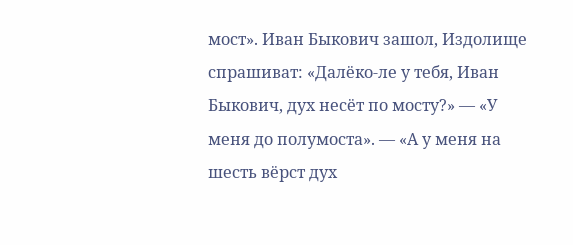мост». Иван Быкович зашол, Издолище спрашиват: «Далёко-ле у тебя, Иван Быкович, дух несёт по мосту?» — «У меня до полумоста». — «А у меня на шесть вёрст дух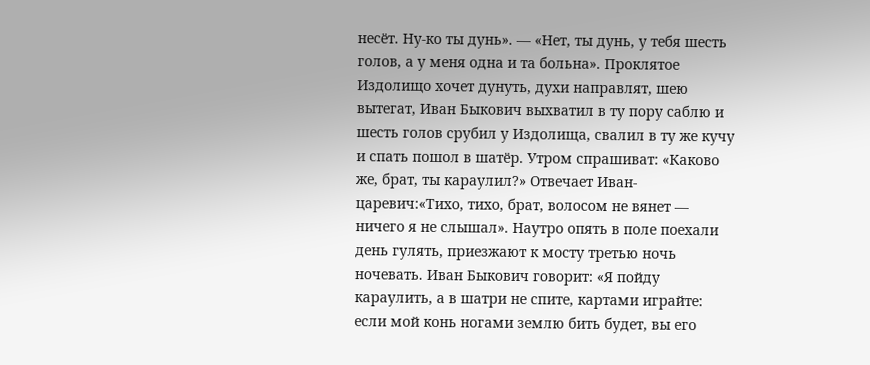несёт. Ну-ко ты дунь». — «Нет, ты дунь, у тебя шесть голов, а у меня одна и та больна». Проклятое Издолищо хочет дунуть, духи направлят, шею вытегат, Иван Быкович выхватил в ту пору саблю и шесть голов срубил у Издолища, свалил в ту же кучу и спать пошол в шатёр. Утром спрашиват: «Каково же, брат, ты караулил?» Отвечает Иван-царевич:«Тихо, тихо, брат, волосом не вянет — ничего я не слышал». Наутро опять в поле поехали день гулять, приезжают к мосту третью ночь ночевать. Иван Быкович говорит: «Я пойду караулить, а в шатри не спите, картами играйте: если мой конь ногами землю бить будет, вы его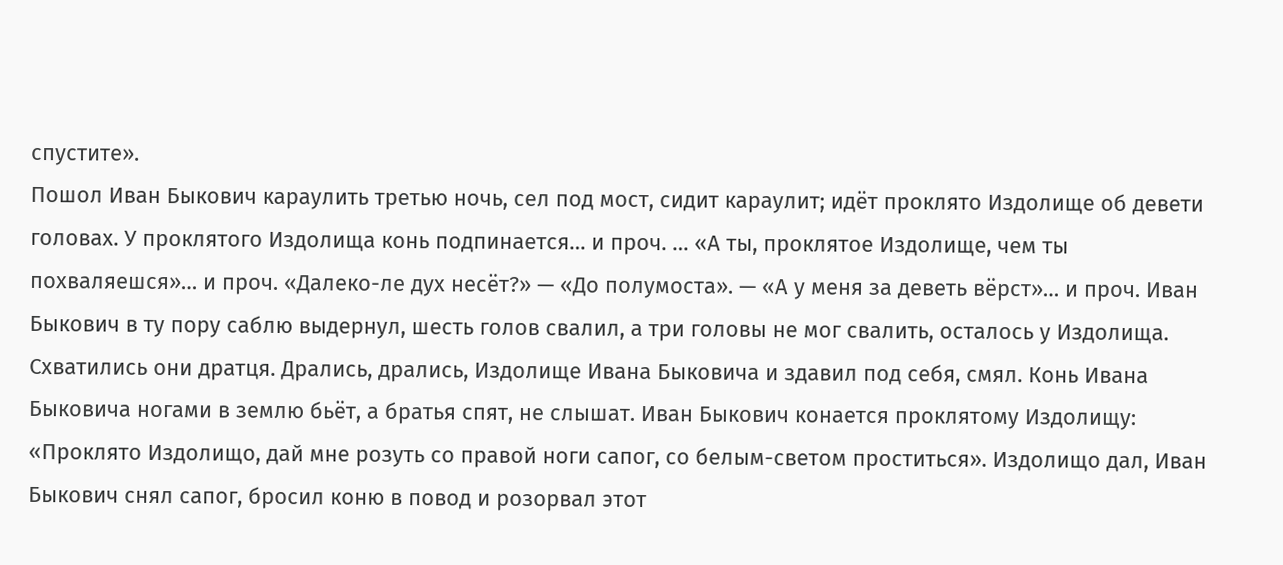спустите».
Пошол Иван Быкович караулить третью ночь, сел под мост, сидит караулит; идёт проклято Издолище об девети головах. У проклятого Издолища конь подпинается… и проч. … «А ты, проклятое Издолище, чем ты похваляешся»… и проч. «Далеко-ле дух несёт?» — «До полумоста». — «А у меня за деветь вёрст»… и проч. Иван Быкович в ту пору саблю выдернул, шесть голов свалил, а три головы не мог свалить, осталось у Издолища. Схватились они дратця. Дрались, дрались, Издолище Ивана Быковича и здавил под себя, смял. Конь Ивана Быковича ногами в землю бьёт, а братья спят, не слышат. Иван Быкович конается проклятому Издолищу: «Проклято Издолищо, дай мне розуть со правой ноги сапог, со белым-светом проститься». Издолищо дал, Иван Быкович снял сапог, бросил коню в повод и розорвал этот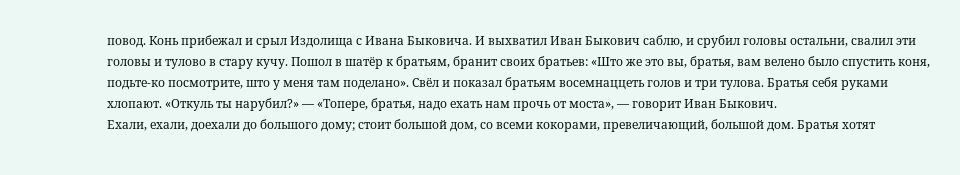повод. Конь прибежал и срыл Издолища с Ивана Быковича. И выхватил Иван Быкович саблю, и срубил головы остальни, свалил эти головы и тулово в стару кучу. Пошол в шатёр к братьям, бранит своих братьев: «Што же это вы, братья, вам велено было спустить коня, подьте-ко посмотрите, што у меня там поделано». Свёл и показал братьям восемнаццеть голов и три тулова. Братья себя руками хлопают. «Откуль ты нарубил?» — «Топере, братья, надо ехать нам прочь от моста», — говорит Иван Быкович.
Ехали, ехали, доехали до большого дому; стоит большой дом, со всеми кокорами, превеличающий, большой дом. Братья хотят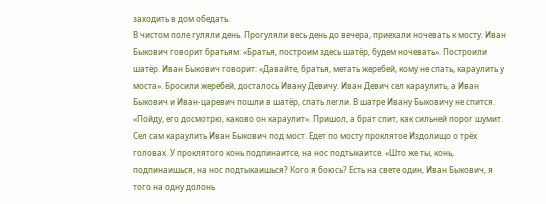заходить в дом обедать.
В чистом поле гуляли день. Прогуляли весь день до вечера, приехали ночевать к мосту. Иван Быкович говорит братьям: «Братья, построим здесь шатёр, будем ночевать». Построили шатёр. Иван Быкович говорит: «Давайте, братья, метать жеребей, кому не спать, караулить у моста». Бросили жеребей, досталось Ивану Девичу. Иван Девич сел караулить, а Иван Быкович и Иван-царевич пошли в шатёр, спать легли. В шатре Ивану Быковичу не спится. «Пойду, его досмотрю, каково он караулит». Пришол, а брат спит, как сильней порог шумит. Сел сам караулить Иван Быкович под мост. Едет по мосту проклятое Издолищо о трёх головах. У проклятого конь подпинаитсе, на нос подтыкаитсе. «Што же ты, конь, подпинаишься, на нос подтыкаишься? Кого я боюсь? Есть на свете один, Иван Быкович, я того на одну долонь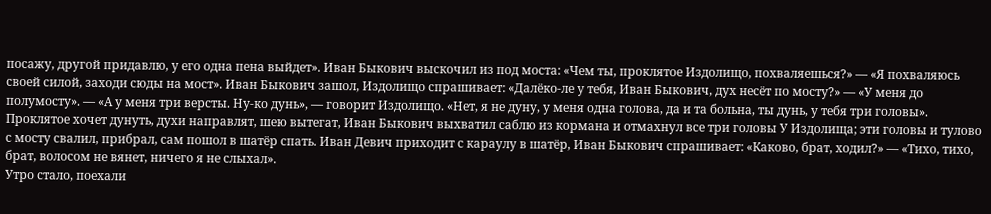посажу, другой придавлю, у его одна пена выйдет». Иван Быкович выскочил из под моста: «Чем ты, проклятое Издолищо, похваляешься?» — «Я похваляюсь своей силой, заходи сюды на мост». Иван Быкович зашол, Издолищо спрашивает: «Далёко-ле у тебя, Иван Быкович, дух несёт по мосту?» — «У меня до полумосту». — «А у меня три версты. Ну-ко дунь», — говорит Издолищо. «Нет, я не дуну, у меня одна голова, да и та больна, ты дунь, у тебя три головы». Проклятое хочет дунуть, духи направлят, шею вытегат, Иван Быкович выхватил саблю из кормана и отмахнул все три головы У Издолища; эти головы и тулово с мосту свалил, прибрал, сам пошол в шатёр спать. Иван Девич приходит с караулу в шатёр, Иван Быкович спрашивает: «Каково, брат, ходил?» — «Тихо, тихо, брат, волосом не вянет, ничего я не слыхал».
Утро стало, поехали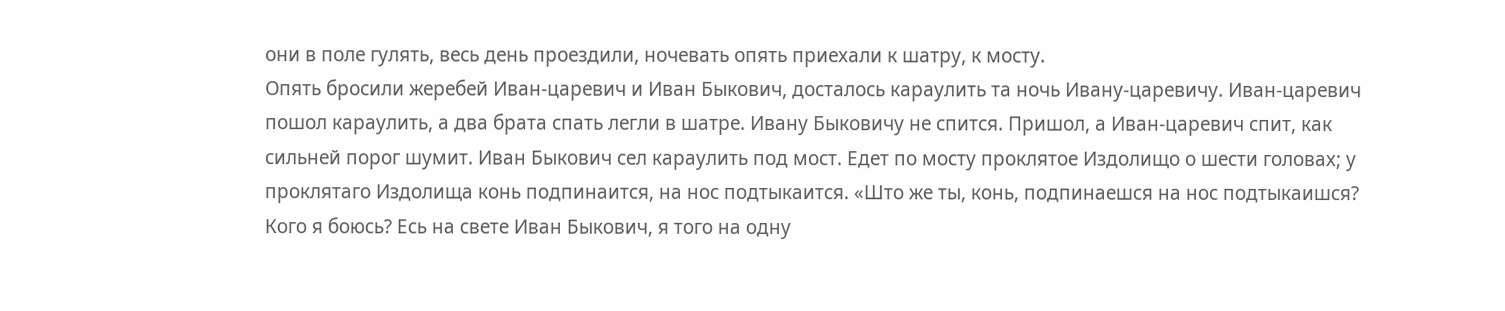они в поле гулять, весь день проездили, ночевать опять приехали к шатру, к мосту.
Опять бросили жеребей Иван-царевич и Иван Быкович, досталось караулить та ночь Ивану-царевичу. Иван-царевич пошол караулить, а два брата спать легли в шатре. Ивану Быковичу не спится. Пришол, а Иван-царевич спит, как сильней порог шумит. Иван Быкович сел караулить под мост. Едет по мосту проклятое Издолищо о шести головах; у проклятаго Издолища конь подпинаится, на нос подтыкаится. «Што же ты, конь, подпинаешся на нос подтыкаишся? Кого я боюсь? Есь на свете Иван Быкович, я того на одну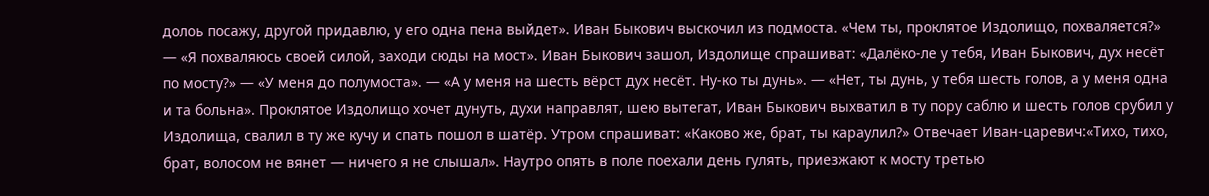долоь посажу, другой придавлю, у его одна пена выйдет». Иван Быкович выскочил из подмоста. «Чем ты, проклятое Издолищо, похваляется?» — «Я похваляюсь своей силой, заходи сюды на мост». Иван Быкович зашол, Издолище спрашиват: «Далёко-ле у тебя, Иван Быкович, дух несёт по мосту?» — «У меня до полумоста». — «А у меня на шесть вёрст дух несёт. Ну-ко ты дунь». — «Нет, ты дунь, у тебя шесть голов, а у меня одна и та больна». Проклятое Издолищо хочет дунуть, духи направлят, шею вытегат, Иван Быкович выхватил в ту пору саблю и шесть голов срубил у Издолища, свалил в ту же кучу и спать пошол в шатёр. Утром спрашиват: «Каково же, брат, ты караулил?» Отвечает Иван-царевич:«Тихо, тихо, брат, волосом не вянет — ничего я не слышал». Наутро опять в поле поехали день гулять, приезжают к мосту третью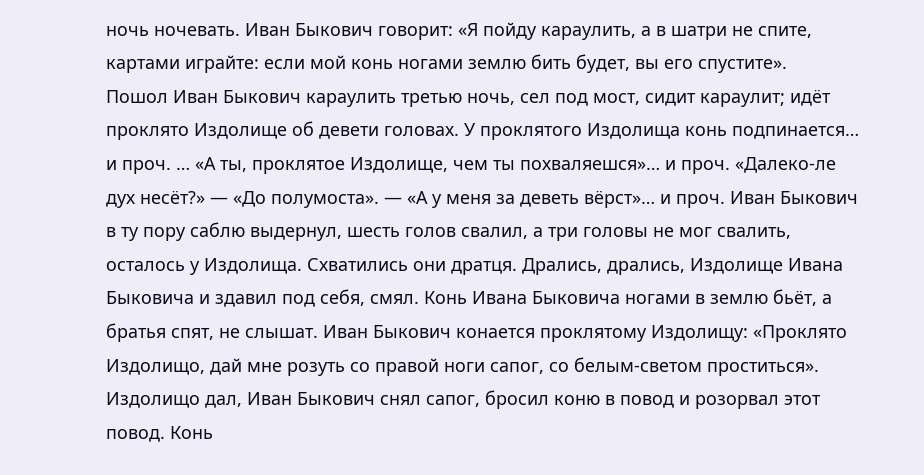ночь ночевать. Иван Быкович говорит: «Я пойду караулить, а в шатри не спите, картами играйте: если мой конь ногами землю бить будет, вы его спустите».
Пошол Иван Быкович караулить третью ночь, сел под мост, сидит караулит; идёт проклято Издолище об девети головах. У проклятого Издолища конь подпинается… и проч. … «А ты, проклятое Издолище, чем ты похваляешся»… и проч. «Далеко-ле дух несёт?» — «До полумоста». — «А у меня за деветь вёрст»… и проч. Иван Быкович в ту пору саблю выдернул, шесть голов свалил, а три головы не мог свалить, осталось у Издолища. Схватились они дратця. Дрались, дрались, Издолище Ивана Быковича и здавил под себя, смял. Конь Ивана Быковича ногами в землю бьёт, а братья спят, не слышат. Иван Быкович конается проклятому Издолищу: «Проклято Издолищо, дай мне розуть со правой ноги сапог, со белым-светом проститься». Издолищо дал, Иван Быкович снял сапог, бросил коню в повод и розорвал этот повод. Конь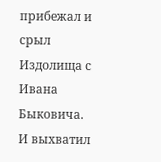прибежал и срыл Издолища с Ивана Быковича. И выхватил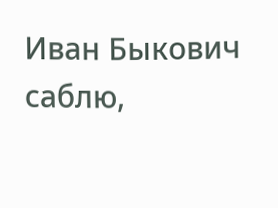Иван Быкович саблю,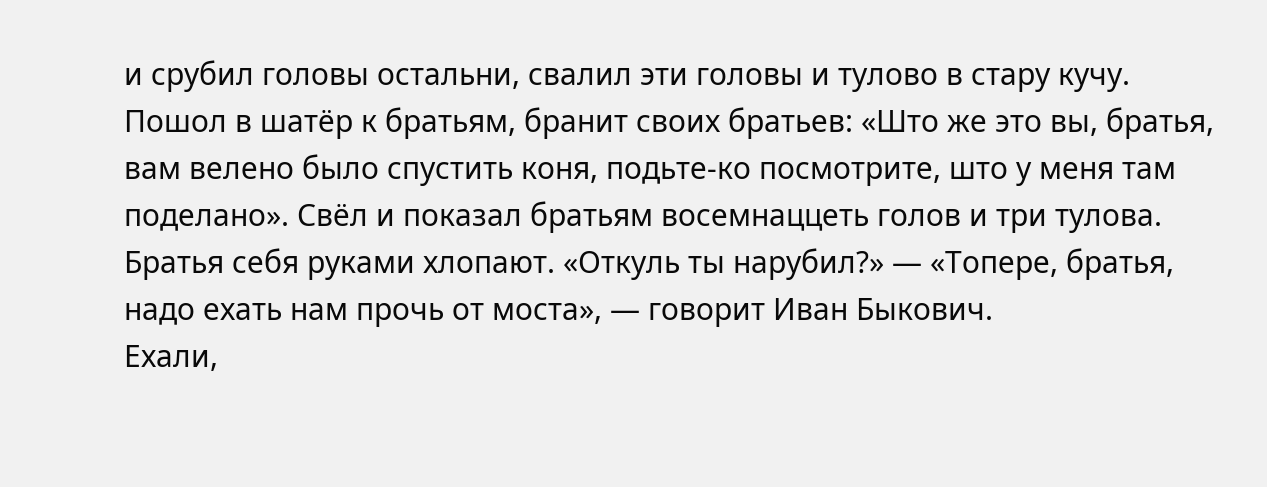и срубил головы остальни, свалил эти головы и тулово в стару кучу. Пошол в шатёр к братьям, бранит своих братьев: «Што же это вы, братья, вам велено было спустить коня, подьте-ко посмотрите, што у меня там поделано». Свёл и показал братьям восемнаццеть голов и три тулова. Братья себя руками хлопают. «Откуль ты нарубил?» — «Топере, братья, надо ехать нам прочь от моста», — говорит Иван Быкович.
Ехали,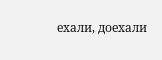ехали, доехали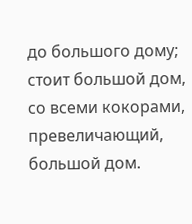до большого дому; стоит большой дом, со всеми кокорами, превеличающий, большой дом.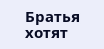Братья хотят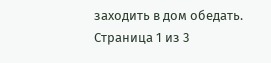заходить в дом обедать.
Страница 1 из 3